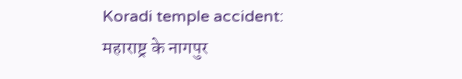Koradi temple accident: महाराष्ट्र के नागपुर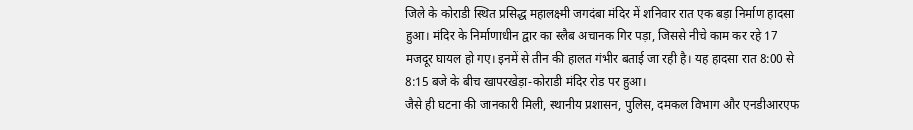जिले के कोराडी स्थित प्रसिद्ध महालक्ष्मी जगदंबा मंदिर में शनिवार रात एक बड़ा निर्माण हादसा हुआ। मंदिर के निर्माणाधीन द्वार का स्लैब अचानक गिर पड़ा, जिससे नीचे काम कर रहे 17 मजदूर घायल हो गए। इनमें से तीन की हालत गंभीर बताई जा रही है। यह हादसा रात 8:00 से 8:15 बजे के बीच खापरखेड़ा-कोराडी मंदिर रोड पर हुआ।
जैसे ही घटना की जानकारी मिली, स्थानीय प्रशासन, पुलिस, दमकल विभाग और एनडीआरएफ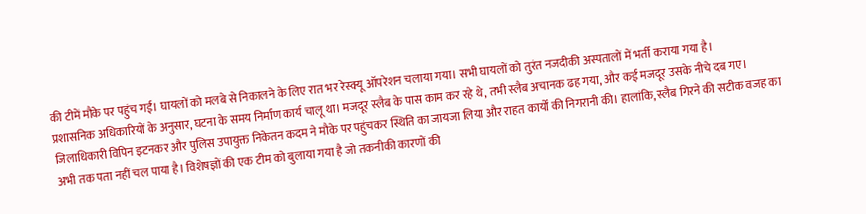की टीमें मौके पर पहुंच गईं। घायलों को मलबे से निकालने के लिए रात भर रेस्क्यू ऑपरेशन चलाया गया। सभी घायलों को तुरंत नजदीकी अस्पतालों में भर्ती कराया गया है।
प्रशासनिक अधिकारियों के अनुसार, घटना के समय निर्माण कार्य चालू था। मजदूर स्लैब के पास काम कर रहे थे, तभी स्लैब अचानक ढह गया, और कई मजदूर उसके नीचे दब गए। जिलाधिकारी विपिन इटनकर और पुलिस उपायुक्त निकेतन कदम ने मौके पर पहुंचकर स्थिति का जायजा लिया और राहत कार्यों की निगरानी की। हालांकि, स्लैब गिरने की सटीक वजह का अभी तक पता नहीं चल पाया है। विशेषज्ञों की एक टीम को बुलाया गया है जो तकनीकी कारणों की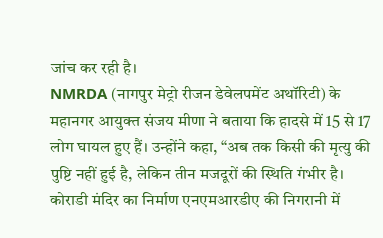जांच कर रही है।
NMRDA (नागपुर मेट्रो रीजन डेवेलपमेंट अथॉरिटी) के महानगर आयुक्त संजय मीणा ने बताया कि हादसे में 15 से 17 लोग घायल हुए हैं। उन्होंने कहा, “अब तक किसी की मृत्यु की पुष्टि नहीं हुई है, लेकिन तीन मजदूरों की स्थिति गंभीर है। कोराडी मंदिर का निर्माण एनएमआरडीए की निगरानी में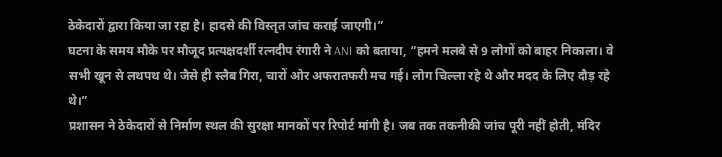ठेकेदारों द्वारा किया जा रहा है। हादसे की विस्तृत जांच कराई जाएगी।”
घटना के समय मौके पर मौजूद प्रत्यक्षदर्शी रत्नदीप रंगारी ने ANI को बताया, “हमने मलबे से 9 लोगों को बाहर निकाला। वे सभी खून से लथपथ थे। जैसे ही स्लैब गिरा, चारों ओर अफरातफरी मच गई। लोग चिल्ला रहे थे और मदद के लिए दौड़ रहे थे।”
प्रशासन ने ठेकेदारों से निर्माण स्थल की सुरक्षा मानकों पर रिपोर्ट मांगी है। जब तक तकनीकी जांच पूरी नहीं होती, मंदिर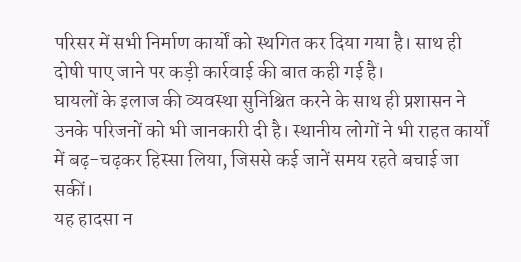परिसर में सभी निर्माण कार्यों को स्थगित कर दिया गया है। साथ ही दोषी पाए जाने पर कड़ी कार्रवाई की बात कही गई है।
घायलों के इलाज की व्यवस्था सुनिश्चित करने के साथ ही प्रशासन ने उनके परिजनों को भी जानकारी दी है। स्थानीय लोगों ने भी राहत कार्यों में बढ़-चढ़कर हिस्सा लिया, जिससे कई जानें समय रहते बचाई जा सकीं।
यह हादसा न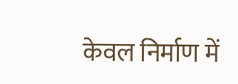केवल निर्माण में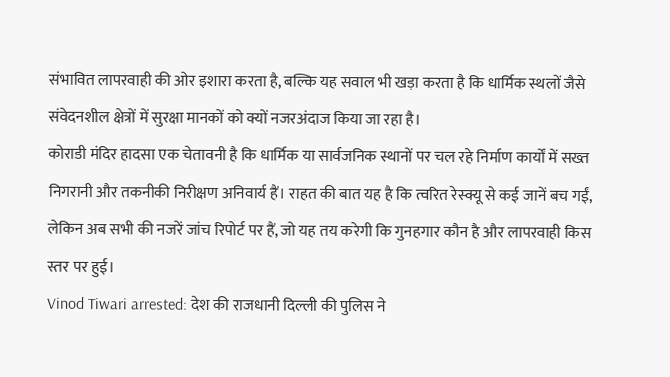संभावित लापरवाही की ओर इशारा करता है, बल्कि यह सवाल भी खड़ा करता है कि धार्मिक स्थलों जैसे संवेदनशील क्षेत्रों में सुरक्षा मानकों को क्यों नजरअंदाज किया जा रहा है।
कोराडी मंदिर हादसा एक चेतावनी है कि धार्मिक या सार्वजनिक स्थानों पर चल रहे निर्माण कार्यों में सख्त निगरानी और तकनीकी निरीक्षण अनिवार्य हैं। राहत की बात यह है कि त्वरित रेस्क्यू से कई जानें बच गईं, लेकिन अब सभी की नजरें जांच रिपोर्ट पर हैं, जो यह तय करेगी कि गुनहगार कौन है और लापरवाही किस स्तर पर हुई।
Vinod Tiwari arrested: देश की राजधानी दिल्ली की पुलिस ने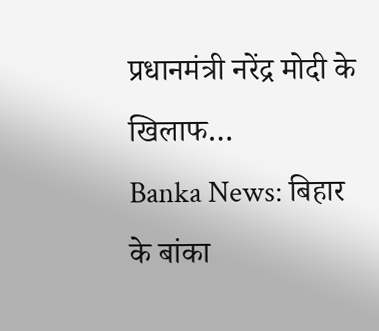प्रधानमंत्री नरेंद्र मोदी के खिलाफ…
Banka News: बिहार के बांका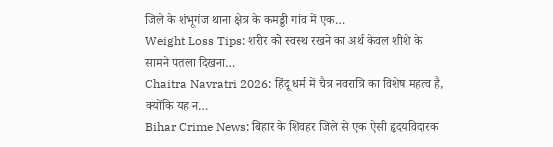जिले के शंभूगंज थाना क्षेत्र के कमड्डी गांव में एक…
Weight Loss Tips: शरीर को स्वस्थ रखने का अर्थ केवल शीशे के सामने पतला दिखना…
Chaitra Navratri 2026: हिंदू धर्म में चैत्र नवरात्रि का विशेष महत्व है, क्योंकि यह न…
Bihar Crime News: बिहार के शिवहर जिले से एक ऐसी हृदयविदारक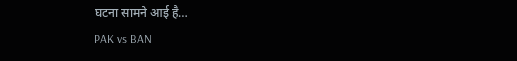घटना सामने आई है…
PAK vs BAN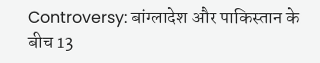Controversy: बांग्लादेश और पाकिस्तान के बीच 13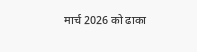मार्च 2026 को ढाका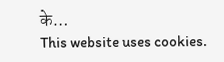के…
This website uses cookies.